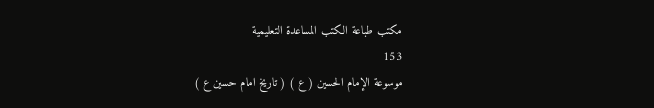مكتب طباعة الكتب المساعدة التعليمية
153
موسوعة الإمام الحسين ( ع ) ( تاريخ امام حسين ع )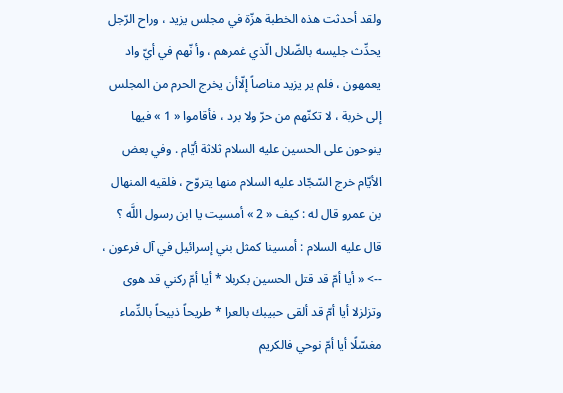ولقد أحدثت هذه الخطبة هزّة في مجلس يزيد ، وراح الرّجل يحدِّث جليسه بالضّلال الّذي غمرهم ، وأ نّهم في أيّ واد يعمهون ، فلم ير يزيد مناصاً إلّاأن يخرج الحرم من المجلس إلى خربة ، لا تكنّهم من حرّ ولا برد ، فأقاموا « 1 » فيها ينوحون على الحسين عليه السلام ثلاثة أيّام . وفي بعض الأيّام خرج السّجّاد عليه السلام منها يتروّح ، فلقيه المنهال بن عمرو قال له : كيف « 2 » أمسيت يا ابن رسول اللَّه ؟ قال عليه السلام : أمسينا كمثل بني إسرائيل في آل فرعون ،
--> « أيا أمّ قد قتل الحسين بكربلا * أيا أمّ ركني قد هوى وتزلزلا أيا أمّ قد ألقى حبيبك بالعرا * طريحاً ذبيحاً بالدِّماء مغسّلًا أيا أمّ نوحي فالكريم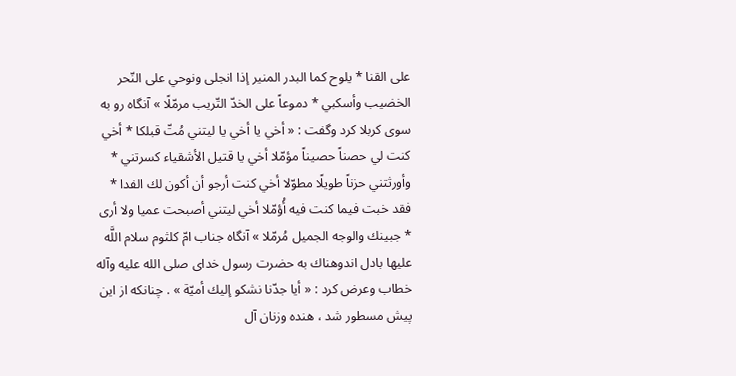على القنا * يلوح كما البدر المنير إذا انجلى ونوحي على النّحر الخضيب وأسكبي * دموعاً على الخدّ التّريب مرمّلًا » آنگاه رو به سوى كربلا كرد وگفت : « أخي يا أخي يا ليتني مُتّ قبلكا * أخي كنت لي حصناً حصيناً مؤمّلا أخي يا قتيل الأشقياء كسرتني * وأورثتني حزناً طويلًا مطوّلا أخي كنت أرجو أن أكون لك الفدا * فقد خبت فيما كنت فيه أُؤمّلا أخي ليتني أصبحت عميا ولا أرى * جبينك والوجه الجميل مُرمّلا » آنگاه جناب امّ كلثوم سلام اللَّه عليها بادل اندوهناك به حضرت رسول خداى صلى الله عليه وآله خطاب وعرض كرد : « أيا جدّنا نشكو إليك أميّة » . چنانكه از اين پيش مسطور شد ، هنده وزنان آل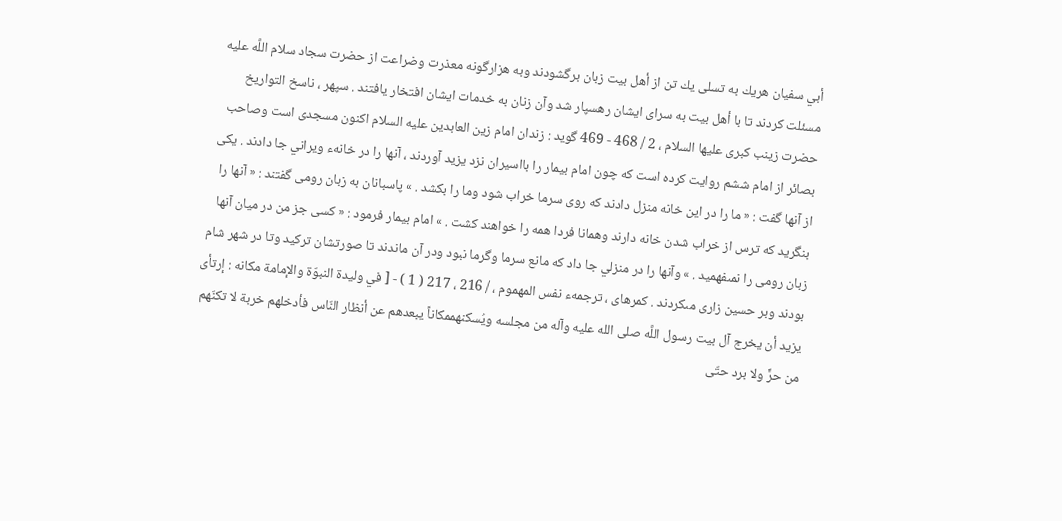أبي سفيان هريك به تسلى يك تن از أهل بيت زبان برگشودند وبه هزارگونه معذرت وضراعت از حضرت سجاد سلام اللَّه عليه مسئلت كردند تا با أهل بيت به سراى ايشان رهسپار شد وآن زنان به خدمات ايشان افتخار يافتند . سپهر ، ناسخ التواريخ حضرت زينب كبرى عليها السلام ، 2 / 468 - 469 گويد : زندان امام زين العابدين عليه السلام اكنون مسجدى است وصاحب بصائر از امام ششم روايت كرده است كه چون امام بيمار را بااسيران نزد يزيد آوردند ، آنها را در خانهء ويراني جا دادند . يكى از آنها گفت : « ما را در اين خانه منزل دادند كه روى سرما خراب شود وما را بكشد . » پاسبانان به زبان رومى گفتند : « آنها را بنگريد كه ترس از خراب شدن خانه دارند وهمانا فردا همه را خواهند كشت . » امام بيمار فرمود : « كسى جز من در ميان آنها زبان رومى را نمىفهميد . » وآنها را در منزلي جا داد كه مانع سرما وگرما نبود ودر آن ماندند تا صورتشان تركيد وتا در شهر شام بودند وبر حسين زارى مىكردند . كمرهاى ، ترجمهء نفس المهموم ، / 216 ، 217 ( 1 ) - [ في وليدة النبوّة والإمامة مكانه : إرتأى يزيد أن يخرج آل بيت رسول اللَّه صلى الله عليه وآله من مجلسه ويُسكنهممكاناً يبعدهم عن أنظار النّاس فأدخلهم خربة لا تكنّهم من حرٍّ ولا برد حتّى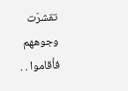تقشرّت وجوههم فأقاموا . .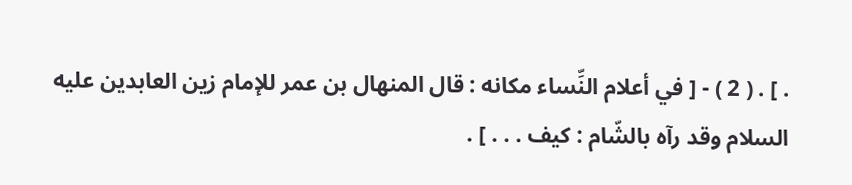. ] . ( 2 ) - [ في أعلام النِّساء مكانه : قال المنهال بن عمر للإمام زين العابدين عليه السلام وقد رآه بالشّام : كيف . . . ] .